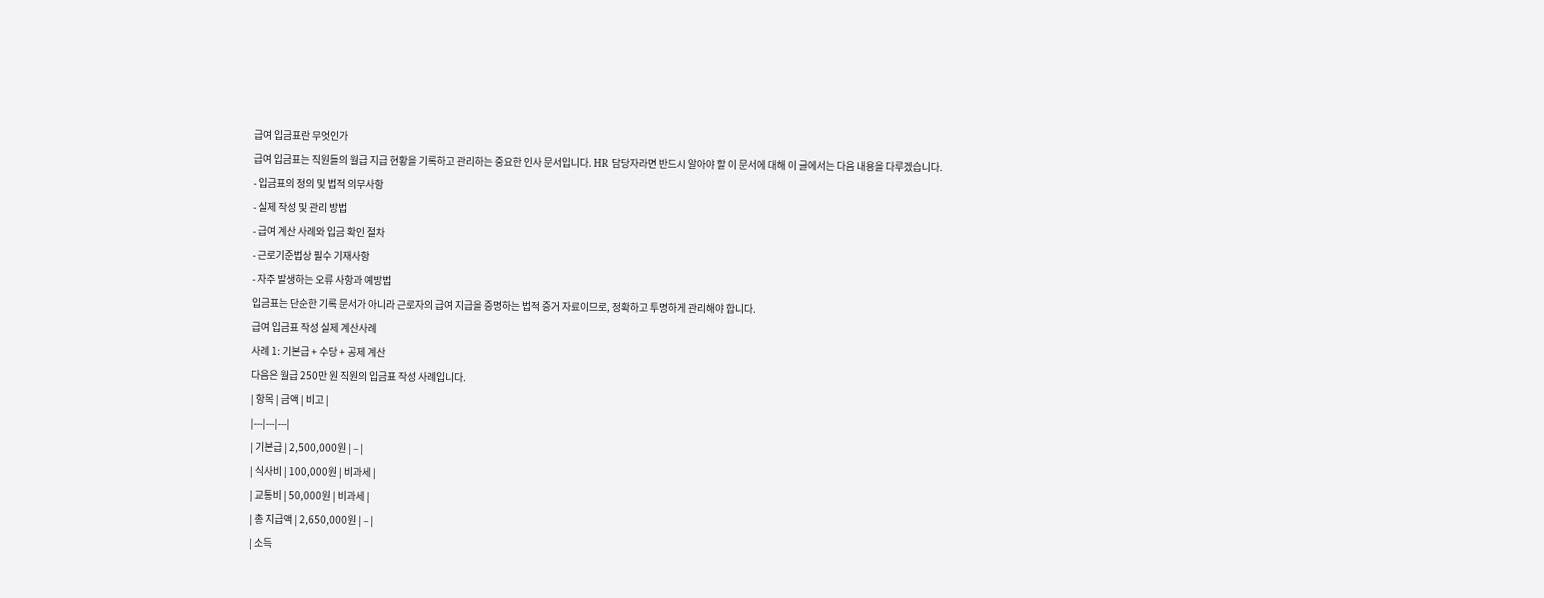급여 입금표란 무엇인가
급여 입금표는 직원들의 월급 지급 현황을 기록하고 관리하는 중요한 인사 문서입니다. HR 담당자라면 반드시 알아야 할 이 문서에 대해 이 글에서는 다음 내용을 다루겠습니다.
- 입금표의 정의 및 법적 의무사항
- 실제 작성 및 관리 방법
- 급여 계산 사례와 입금 확인 절차
- 근로기준법상 필수 기재사항
- 자주 발생하는 오류 사항과 예방법
입금표는 단순한 기록 문서가 아니라 근로자의 급여 지급을 증명하는 법적 증거 자료이므로, 정확하고 투명하게 관리해야 합니다.
급여 입금표 작성 실제 계산사례
사례 1: 기본급 + 수당 + 공제 계산
다음은 월급 250만 원 직원의 입금표 작성 사례입니다.
| 항목 | 금액 | 비고 |
|---|---|---|
| 기본급 | 2,500,000원 | – |
| 식사비 | 100,000원 | 비과세 |
| 교통비 | 50,000원 | 비과세 |
| 총 지급액 | 2,650,000원 | – |
| 소득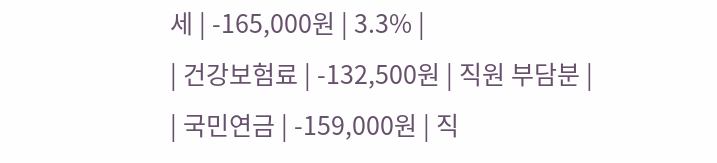세 | -165,000원 | 3.3% |
| 건강보험료 | -132,500원 | 직원 부담분 |
| 국민연금 | -159,000원 | 직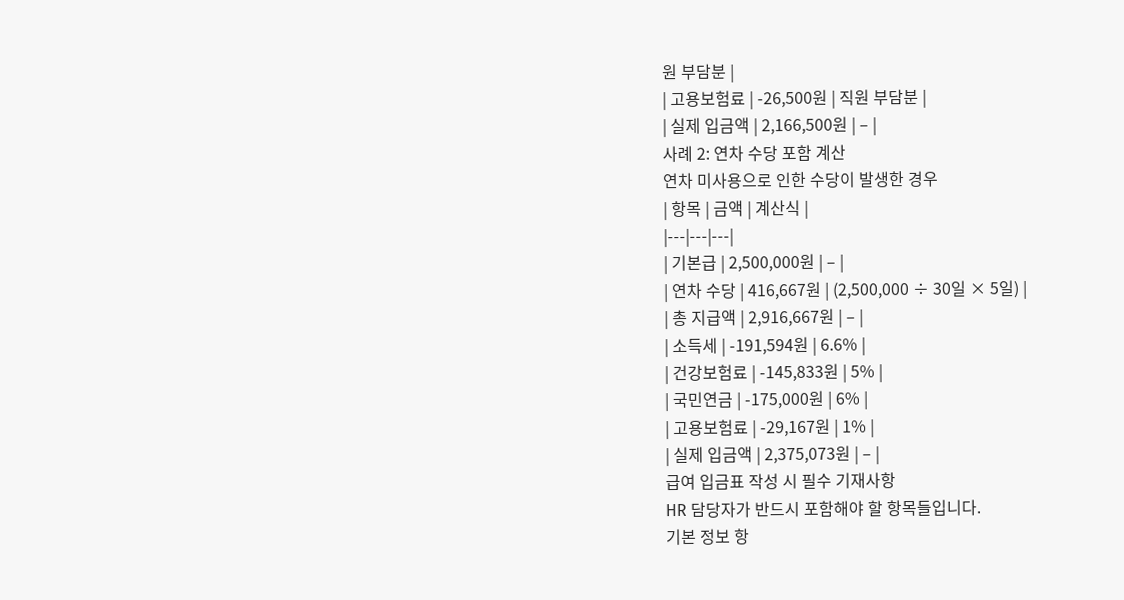원 부담분 |
| 고용보험료 | -26,500원 | 직원 부담분 |
| 실제 입금액 | 2,166,500원 | – |
사례 2: 연차 수당 포함 계산
연차 미사용으로 인한 수당이 발생한 경우
| 항목 | 금액 | 계산식 |
|---|---|---|
| 기본급 | 2,500,000원 | – |
| 연차 수당 | 416,667원 | (2,500,000 ÷ 30일 × 5일) |
| 총 지급액 | 2,916,667원 | – |
| 소득세 | -191,594원 | 6.6% |
| 건강보험료 | -145,833원 | 5% |
| 국민연금 | -175,000원 | 6% |
| 고용보험료 | -29,167원 | 1% |
| 실제 입금액 | 2,375,073원 | – |
급여 입금표 작성 시 필수 기재사항
HR 담당자가 반드시 포함해야 할 항목들입니다.
기본 정보 항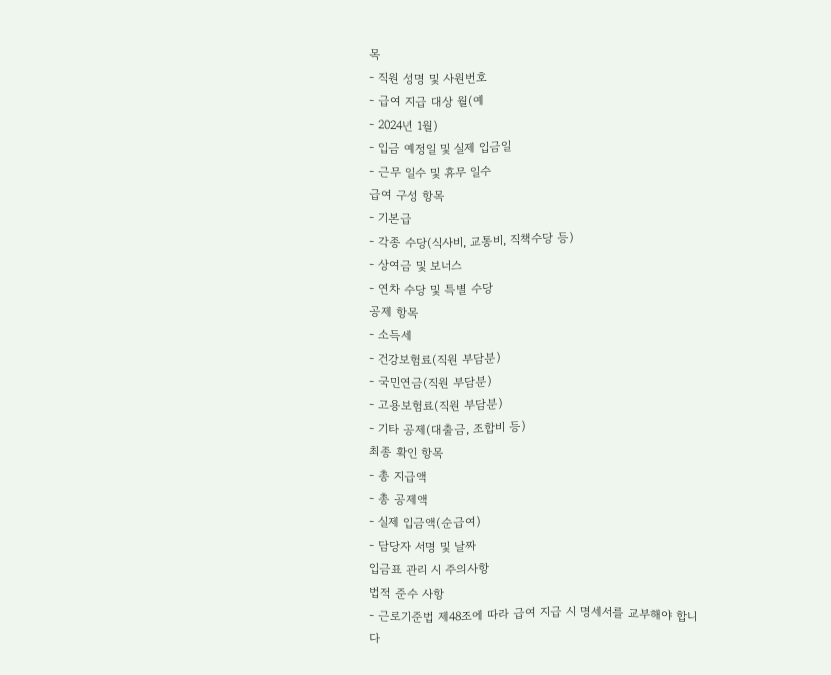목
- 직원 성명 및 사원번호
- 급여 지급 대상 월(예
- 2024년 1월)
- 입금 예정일 및 실제 입금일
- 근무 일수 및 휴무 일수
급여 구성 항목
- 기본급
- 각종 수당(식사비, 교통비, 직책수당 등)
- 상여금 및 보너스
- 연차 수당 및 특별 수당
공제 항목
- 소득세
- 건강보험료(직원 부담분)
- 국민연금(직원 부담분)
- 고용보험료(직원 부담분)
- 기타 공제(대출금, 조합비 등)
최종 확인 항목
- 총 지급액
- 총 공제액
- 실제 입금액(순급여)
- 담당자 서명 및 날짜
입금표 관리 시 주의사항
법적 준수 사항
- 근로기준법 제48조에 따라 급여 지급 시 명세서를 교부해야 합니다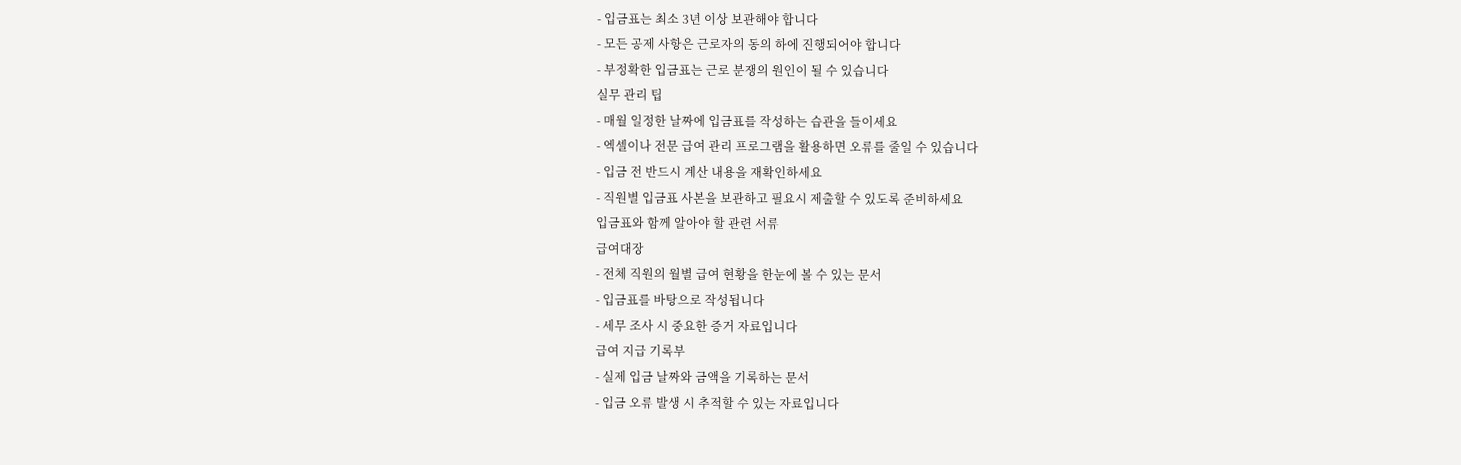- 입금표는 최소 3년 이상 보관해야 합니다
- 모든 공제 사항은 근로자의 동의 하에 진행되어야 합니다
- 부정확한 입금표는 근로 분쟁의 원인이 될 수 있습니다
실무 관리 팁
- 매월 일정한 날짜에 입금표를 작성하는 습관을 들이세요
- 엑셀이나 전문 급여 관리 프로그램을 활용하면 오류를 줄일 수 있습니다
- 입금 전 반드시 계산 내용을 재확인하세요
- 직원별 입금표 사본을 보관하고 필요시 제출할 수 있도록 준비하세요
입금표와 함께 알아야 할 관련 서류
급여대장
- 전체 직원의 월별 급여 현황을 한눈에 볼 수 있는 문서
- 입금표를 바탕으로 작성됩니다
- 세무 조사 시 중요한 증거 자료입니다
급여 지급 기록부
- 실제 입금 날짜와 금액을 기록하는 문서
- 입금 오류 발생 시 추적할 수 있는 자료입니다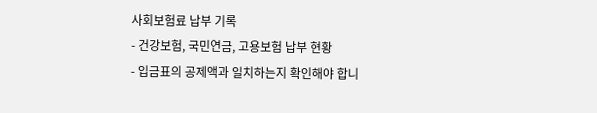사회보험료 납부 기록
- 건강보험, 국민연금, 고용보험 납부 현황
- 입금표의 공제액과 일치하는지 확인해야 합니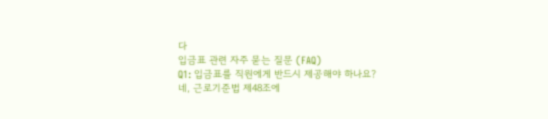다
입금표 관련 자주 묻는 질문 (FAQ)
Q1: 입금표를 직원에게 반드시 제공해야 하나요?
네, 근로기준법 제48조에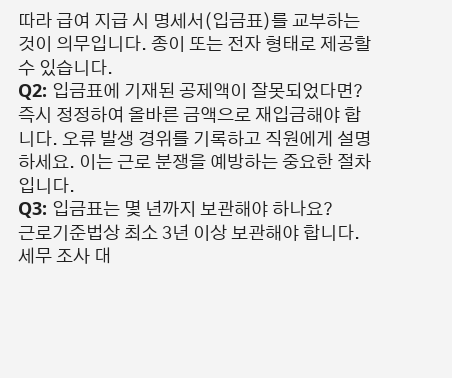따라 급여 지급 시 명세서(입금표)를 교부하는 것이 의무입니다. 종이 또는 전자 형태로 제공할 수 있습니다.
Q2: 입금표에 기재된 공제액이 잘못되었다면?
즉시 정정하여 올바른 금액으로 재입금해야 합니다. 오류 발생 경위를 기록하고 직원에게 설명하세요. 이는 근로 분쟁을 예방하는 중요한 절차입니다.
Q3: 입금표는 몇 년까지 보관해야 하나요?
근로기준법상 최소 3년 이상 보관해야 합니다. 세무 조사 대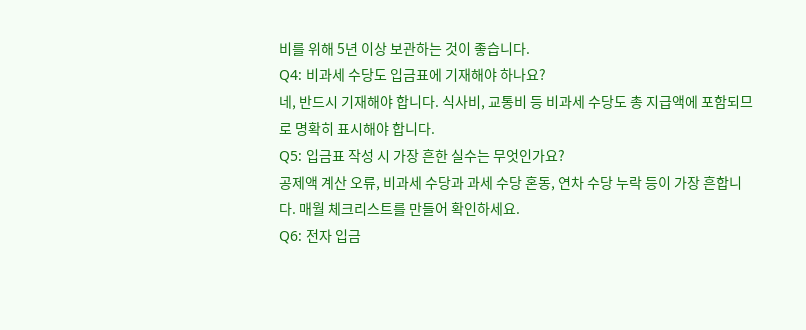비를 위해 5년 이상 보관하는 것이 좋습니다.
Q4: 비과세 수당도 입금표에 기재해야 하나요?
네, 반드시 기재해야 합니다. 식사비, 교통비 등 비과세 수당도 총 지급액에 포함되므로 명확히 표시해야 합니다.
Q5: 입금표 작성 시 가장 흔한 실수는 무엇인가요?
공제액 계산 오류, 비과세 수당과 과세 수당 혼동, 연차 수당 누락 등이 가장 흔합니다. 매월 체크리스트를 만들어 확인하세요.
Q6: 전자 입금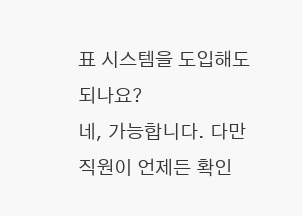표 시스템을 도입해도 되나요?
네, 가능합니다. 다만 직원이 언제든 확인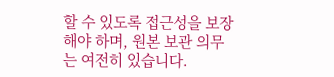할 수 있도록 접근성을 보장해야 하며, 원본 보관 의무는 여전히 있습니다.